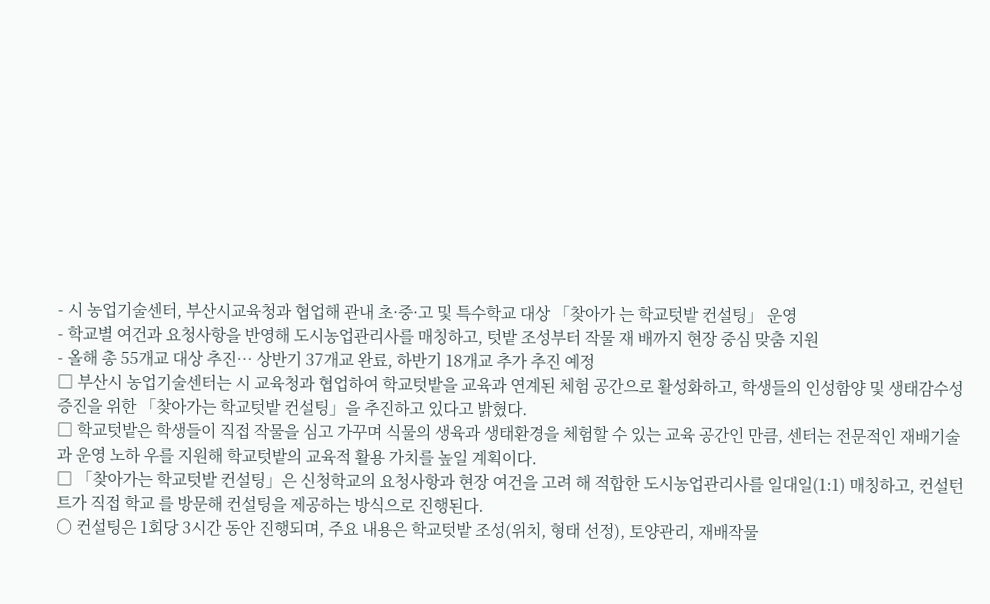- 시 농업기술센터, 부산시교육청과 협업해 관내 초·중·고 및 특수학교 대상 「찾아가 는 학교텃밭 컨설팅」 운영
- 학교별 여건과 요청사항을 반영해 도시농업관리사를 매칭하고, 텃밭 조성부터 작물 재 배까지 현장 중심 맞춤 지원
- 올해 총 55개교 대상 추진… 상반기 37개교 완료, 하반기 18개교 추가 추진 예정
□ 부산시 농업기술센터는 시 교육청과 협업하여 학교텃밭을 교육과 연계된 체험 공간으로 활성화하고, 학생들의 인성함양 및 생태감수성 증진을 위한 「찾아가는 학교텃밭 컨설팅」을 추진하고 있다고 밝혔다.
□ 학교텃밭은 학생들이 직접 작물을 심고 가꾸며 식물의 생육과 생태환경을 체험할 수 있는 교육 공간인 만큼, 센터는 전문적인 재배기술과 운영 노하 우를 지원해 학교텃밭의 교육적 활용 가치를 높일 계획이다.
□ 「찾아가는 학교텃밭 컨설팅」은 신청학교의 요청사항과 현장 여건을 고려 해 적합한 도시농업관리사를 일대일(1:1) 매칭하고, 컨설턴트가 직접 학교 를 방문해 컨설팅을 제공하는 방식으로 진행된다.
○ 컨설팅은 1회당 3시간 동안 진행되며, 주요 내용은 학교텃밭 조성(위치, 형태 선정), 토양관리, 재배작물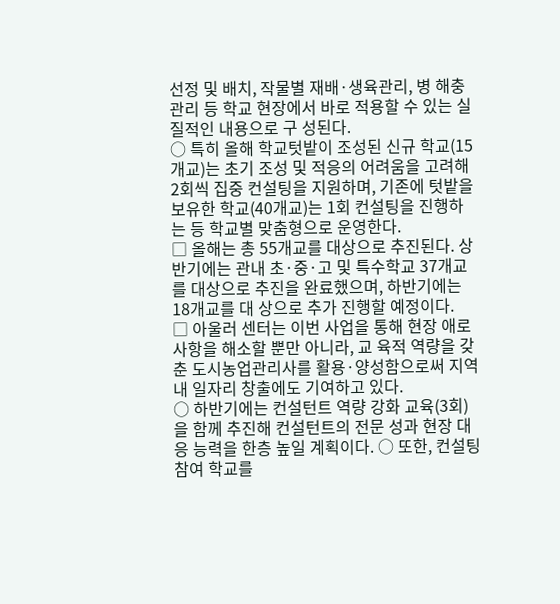선정 및 배치, 작물별 재배·생육관리, 병 해충 관리 등 학교 현장에서 바로 적용할 수 있는 실질적인 내용으로 구 성된다.
○ 특히 올해 학교텃밭이 조성된 신규 학교(15개교)는 초기 조성 및 적응의 어려움을 고려해 2회씩 집중 컨설팅을 지원하며, 기존에 텃밭을 보유한 학교(40개교)는 1회 컨설팅을 진행하는 등 학교별 맞춤형으로 운영한다.
□ 올해는 총 55개교를 대상으로 추진된다. 상반기에는 관내 초·중·고 및 특수학교 37개교를 대상으로 추진을 완료했으며, 하반기에는 18개교를 대 상으로 추가 진행할 예정이다.
□ 아울러 센터는 이번 사업을 통해 현장 애로사항을 해소할 뿐만 아니라, 교 육적 역량을 갖춘 도시농업관리사를 활용·양성함으로써 지역 내 일자리 창출에도 기여하고 있다.
○ 하반기에는 컨설턴트 역량 강화 교육(3회)을 함께 추진해 컨설턴트의 전문 성과 현장 대응 능력을 한층 높일 계획이다. ○ 또한, 컨설팅 참여 학교를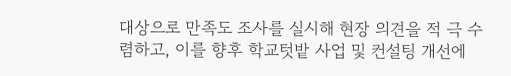대상으로 만족도 조사를 실시해 현장 의견을 적 극 수렴하고, 이를 향후 학교텃밭 사업 및 컨설팅 개선에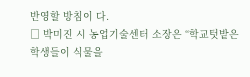반영할 방침이 다.
□ 박미진 시 농업기술센터 소장은 “학교텃밭은 학생들이 식물을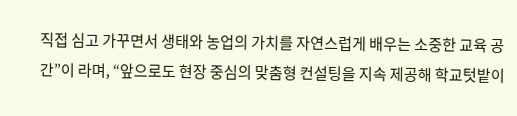직접 심고 가꾸면서 생태와 농업의 가치를 자연스럽게 배우는 소중한 교육 공간”이 라며, “앞으로도 현장 중심의 맞춤형 컨설팅을 지속 제공해 학교텃밭이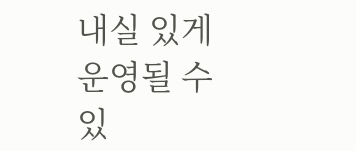내실 있게 운영될 수 있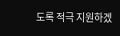도록 적극 지원하겠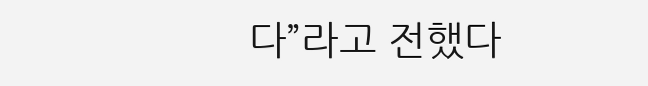다”라고 전했다